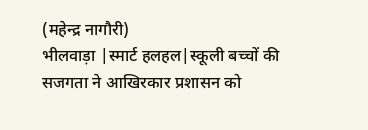(महेन्द्र नागौरी)
भीलवाड़ा |स्मार्ट हलहल|स्कूली बच्चों की सजगता ने आखिरकार प्रशासन को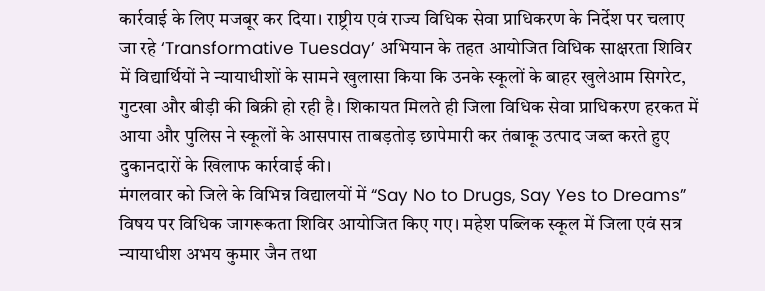कार्रवाई के लिए मजबूर कर दिया। राष्ट्रीय एवं राज्य विधिक सेवा प्राधिकरण के निर्देश पर चलाए जा रहे ‘Transformative Tuesday’ अभियान के तहत आयोजित विधिक साक्षरता शिविर में विद्यार्थियों ने न्यायाधीशों के सामने खुलासा किया कि उनके स्कूलों के बाहर खुलेआम सिगरेट, गुटखा और बीड़ी की बिक्री हो रही है। शिकायत मिलते ही जिला विधिक सेवा प्राधिकरण हरकत में आया और पुलिस ने स्कूलों के आसपास ताबड़तोड़ छापेमारी कर तंबाकू उत्पाद जब्त करते हुए दुकानदारों के खिलाफ कार्रवाई की।
मंगलवार को जिले के विभिन्न विद्यालयों में “Say No to Drugs, Say Yes to Dreams” विषय पर विधिक जागरूकता शिविर आयोजित किए गए। महेश पब्लिक स्कूल में जिला एवं सत्र न्यायाधीश अभय कुमार जैन तथा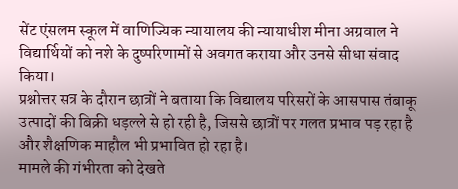सेंट एंसलम स्कूल में वाणिज्यिक न्यायालय की न्यायाधीश मीना अग्रवाल ने विद्यार्थियों को नशे के दुष्परिणामों से अवगत कराया और उनसे सीधा संवाद किया।
प्रश्नोत्तर सत्र के दौरान छात्रों ने बताया कि विद्यालय परिसरों के आसपास तंबाकू उत्पादों की बिक्री धड़ल्ले से हो रही है, जिससे छात्रों पर गलत प्रभाव पड़ रहा है और शैक्षणिक माहौल भी प्रभावित हो रहा है।
मामले की गंभीरता को देखते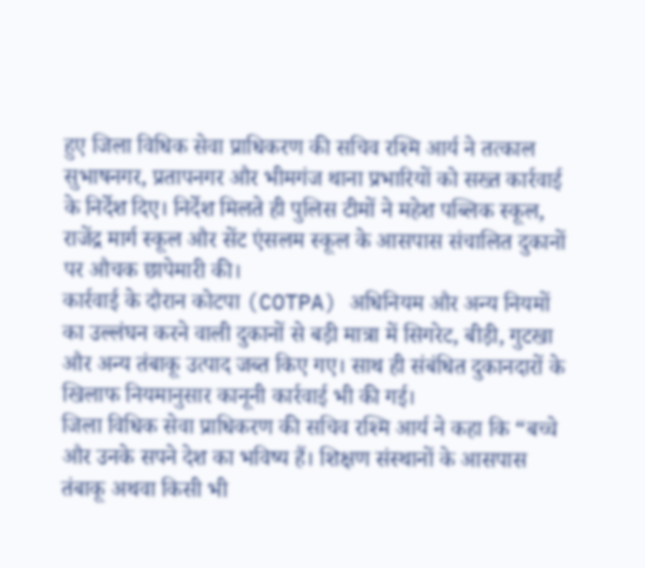हुए जिला विधिक सेवा प्राधिकरण की सचिव रश्मि आर्य ने तत्काल सुभाषनगर, प्रतापनगर और भीमगंज थाना प्रभारियों को सख्त कार्रवाई के निर्देश दिए। निर्देश मिलते ही पुलिस टीमों ने महेश पब्लिक स्कूल, राजेंद्र मार्ग स्कूल और सेंट एंसलम स्कूल के आसपास संचालित दुकानों पर औचक छापेमारी की।
कार्रवाई के दौरान कोटपा (COTPA) अधिनियम और अन्य नियमों का उल्लंघन करने वाली दुकानों से बड़ी मात्रा में सिगरेट, बीड़ी, गुटखा और अन्य तंबाकू उत्पाद जब्त किए गए। साथ ही संबंधित दुकानदारों के खिलाफ नियमानुसार कानूनी कार्रवाई भी की गई।
जिला विधिक सेवा प्राधिकरण की सचिव रश्मि आर्य ने कहा कि “बच्चे और उनके सपने देश का भविष्य हैं। शिक्षण संस्थानों के आसपास तंबाकू अथवा किसी भी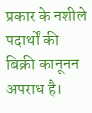प्रकार के नशीले पदार्थों की बिक्री कानूनन अपराध है।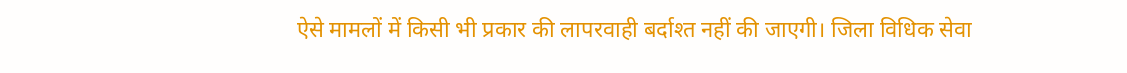ऐसे मामलों में किसी भी प्रकार की लापरवाही बर्दाश्त नहीं की जाएगी। जिला विधिक सेवा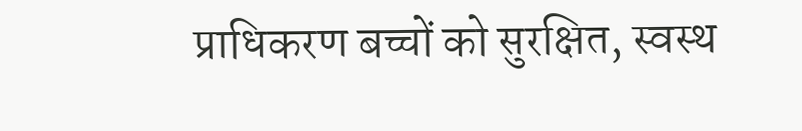प्राधिकरण बच्चों को सुरक्षित, स्वस्थ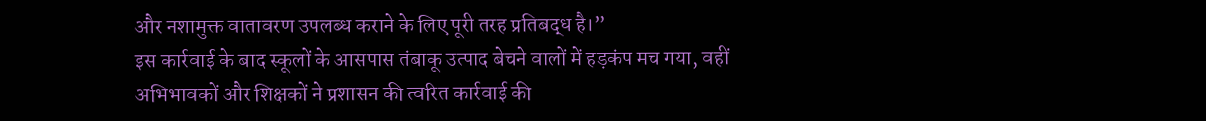और नशामुक्त वातावरण उपलब्ध कराने के लिए पूरी तरह प्रतिबद्ध है।”
इस कार्रवाई के बाद स्कूलों के आसपास तंबाकू उत्पाद बेचने वालों में हड़कंप मच गया, वहीं अभिभावकों और शिक्षकों ने प्रशासन की त्वरित कार्रवाई की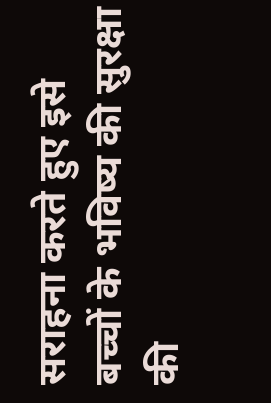सराहना करते हुए इसे बच्चों के भविष्य की सुरक्षा की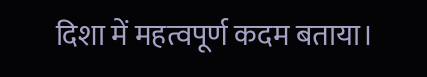दिशा में महत्वपूर्ण कदम बताया।